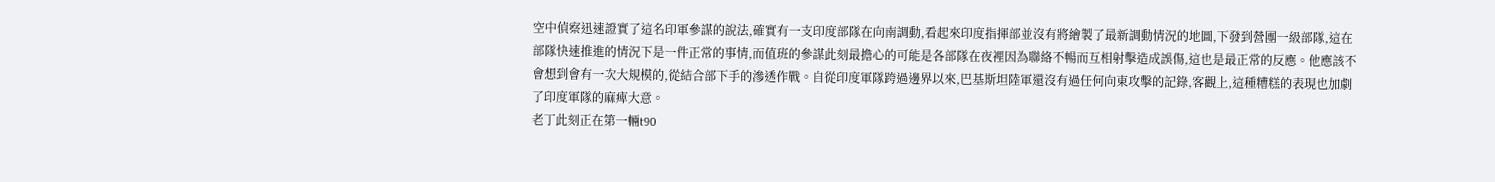空中偵察迅速證實了這名印軍參謀的說法,確實有一支印度部隊在向南調動,看起來印度指揮部並沒有將繪製了最新調動情況的地圖,下發到營團一級部隊,這在部隊快速推進的情況下是一件正常的事情,而值班的參謀此刻最擔心的可能是各部隊在夜裡因為聯絡不暢而互相射擊造成誤傷,這也是最正常的反應。他應該不會想到會有一次大規模的,從結合部下手的滲透作戰。自從印度軍隊跨過邊界以來,巴基斯坦陸軍還沒有過任何向東攻擊的記錄,客觀上,這種糟糕的表現也加劇了印度軍隊的麻痺大意。
老丁此刻正在第一輛t90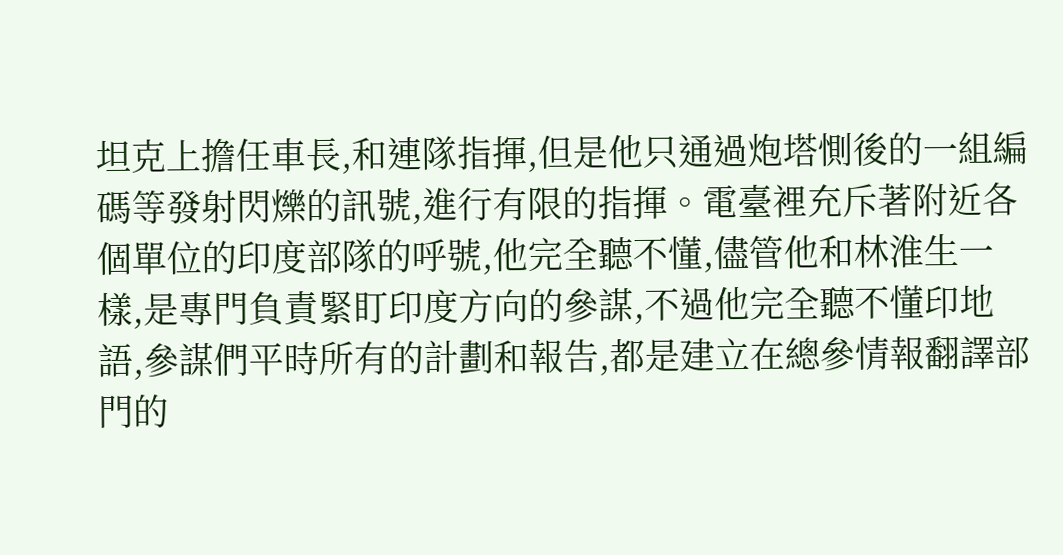坦克上擔任車長,和連隊指揮,但是他只通過炮塔惻後的一組編碼等發射閃爍的訊號,進行有限的指揮。電臺裡充斥著附近各個單位的印度部隊的呼號,他完全聽不懂,儘管他和林淮生一樣,是專門負責緊盯印度方向的參謀,不過他完全聽不懂印地語,參謀們平時所有的計劃和報告,都是建立在總參情報翻譯部門的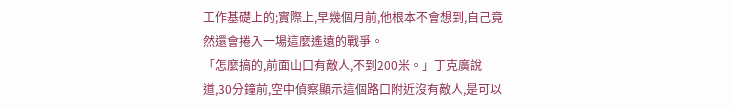工作基礎上的;實際上,早幾個月前,他根本不會想到,自己竟然還會捲入一場這麼遙遠的戰爭。
「怎麼搞的,前面山口有敵人,不到200米。」丁克廣說道,30分鐘前,空中偵察顯示這個路口附近沒有敵人,是可以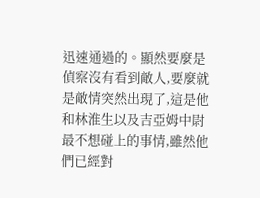迅速通過的。顯然要麼是偵察沒有看到敵人,要麼就是敵情突然出現了,這是他和林淮生以及吉亞姆中尉最不想碰上的事情,雖然他們已經對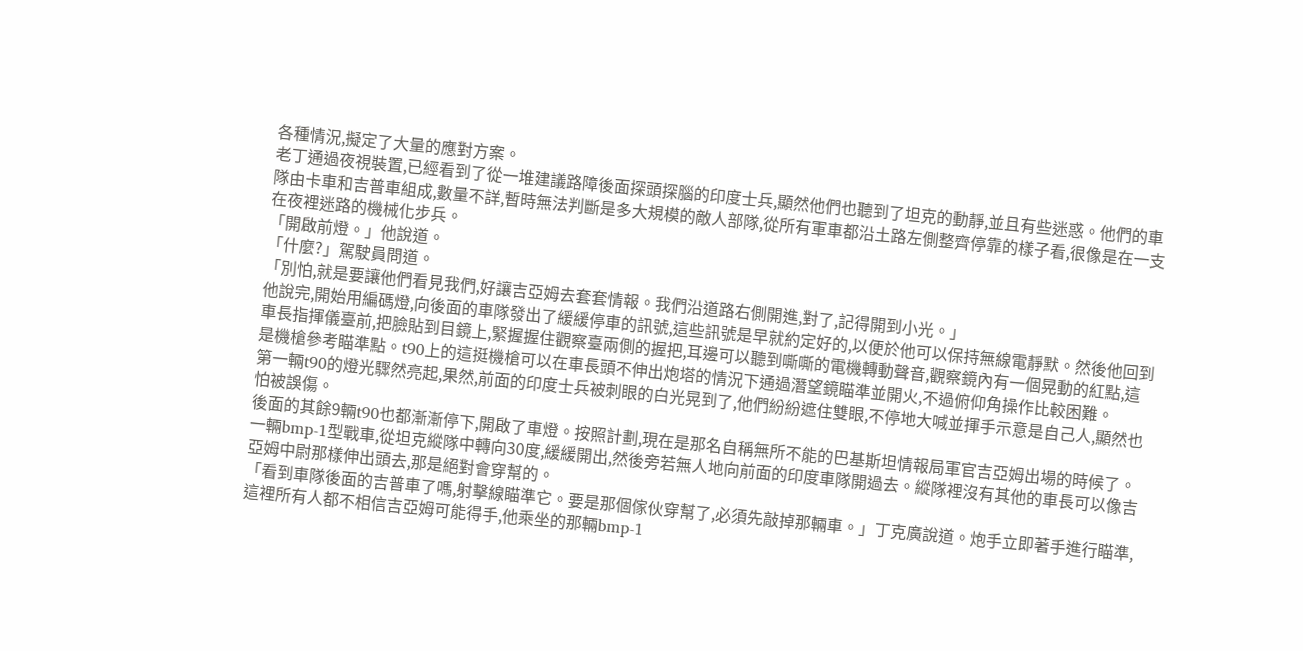各種情況,擬定了大量的應對方案。
老丁通過夜視裝置,已經看到了從一堆建議路障後面探頭探腦的印度士兵,顯然他們也聽到了坦克的動靜,並且有些迷惑。他們的車隊由卡車和吉普車組成,數量不詳,暫時無法判斷是多大規模的敵人部隊,從所有軍車都沿土路左側整齊停靠的樣子看,很像是在一支在夜裡迷路的機械化步兵。
「開啟前燈。」他說道。
「什麼?」駕駛員問道。
「別怕,就是要讓他們看見我們,好讓吉亞姆去套套情報。我們沿道路右側開進,對了,記得開到小光。」
他說完,開始用編碼燈,向後面的車隊發出了緩緩停車的訊號,這些訊號是早就約定好的,以便於他可以保持無線電靜默。然後他回到車長指揮儀臺前,把臉貼到目鏡上,緊握握住觀察臺兩側的握把,耳邊可以聽到嘶嘶的電機轉動聲音,觀察鏡內有一個晃動的紅點,這是機槍參考瞄準點。t90上的這挺機槍可以在車長頭不伸出炮塔的情況下通過潛望鏡瞄準並開火,不過俯仰角操作比較困難。
第一輛t90的燈光驟然亮起,果然,前面的印度士兵被刺眼的白光晃到了,他們紛紛遮住雙眼,不停地大喊並揮手示意是自己人,顯然也怕被誤傷。
後面的其餘9輛t90也都漸漸停下,開啟了車燈。按照計劃,現在是那名自稱無所不能的巴基斯坦情報局軍官吉亞姆出場的時候了。
一輛bmp-1型戰車,從坦克縱隊中轉向30度,緩緩開出,然後旁若無人地向前面的印度車隊開過去。縱隊裡沒有其他的車長可以像吉亞姆中尉那樣伸出頭去,那是絕對會穿幫的。
「看到車隊後面的吉普車了嗎,射擊線瞄準它。要是那個傢伙穿幫了,必須先敲掉那輛車。」丁克廣說道。炮手立即著手進行瞄準,這裡所有人都不相信吉亞姆可能得手,他乘坐的那輛bmp-1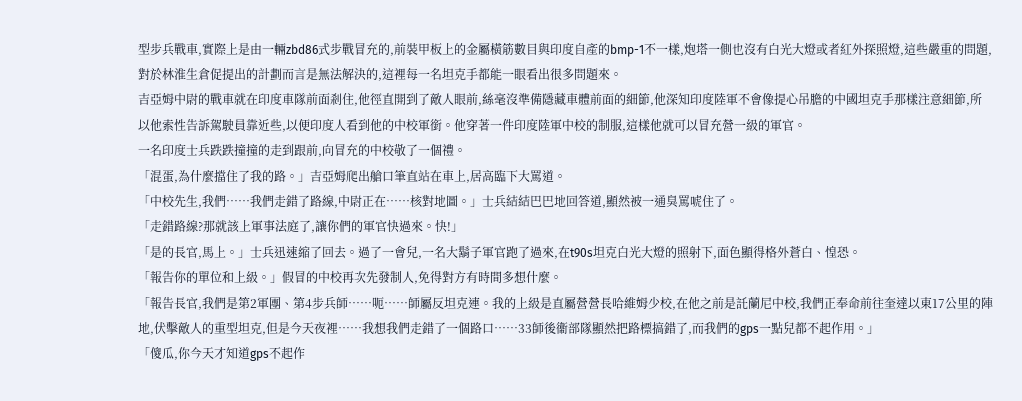型步兵戰車,實際上是由一輛zbd86式步戰冒充的,前裝甲板上的金屬橫筋數目與印度自產的bmp-1不一樣,炮塔一側也沒有白光大燈或者紅外探照燈,這些嚴重的問題,對於林淮生倉促提出的計劃而言是無法解決的,這裡每一名坦克手都能一眼看出很多問題來。
吉亞姆中尉的戰車就在印度車隊前面剎住,他徑直開到了敵人眼前,絲毫沒準備隱藏車體前面的細節,他深知印度陸軍不會像提心吊膽的中國坦克手那樣注意細節,所以他索性告訴駕駛員靠近些,以便印度人看到他的中校軍銜。他穿著一件印度陸軍中校的制服,這樣他就可以冒充營一級的軍官。
一名印度士兵跌跌撞撞的走到跟前,向冒充的中校敬了一個禮。
「混蛋,為什麼擋住了我的路。」吉亞姆爬出艙口筆直站在車上,居高臨下大罵道。
「中校先生,我們……我們走錯了路線,中尉正在……核對地圖。」士兵結結巴巴地回答道,顯然被一通臭罵唬住了。
「走錯路線?那就該上軍事法庭了,讓你們的軍官快過來。快!」
「是的長官,馬上。」士兵迅速縮了回去。過了一會兒,一名大鬍子軍官跑了過來,在t90s坦克白光大燈的照射下,面色顯得格外蒼白、惶恐。
「報告你的單位和上級。」假冒的中校再次先發制人,免得對方有時間多想什麼。
「報告長官,我們是第2軍團、第4步兵師……呃……師屬反坦克連。我的上級是直屬營營長哈維姆少校,在他之前是託蘭尼中校,我們正奉命前往奎達以東17公里的陣地,伏擊敵人的重型坦克,但是今天夜裡……我想我們走錯了一個路口……33師後衞部隊顯然把路標搞錯了,而我們的gps一點兒都不起作用。」
「傻瓜,你今天才知道gps不起作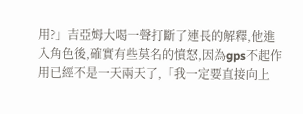用?」吉亞姆大喝一聲打斷了連長的解釋,他進入角色後,確實有些莫名的憤怒,因為gps不起作用已經不是一天兩天了,「我一定要直接向上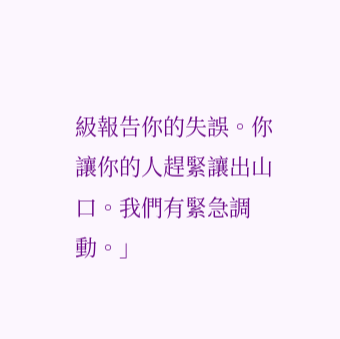級報告你的失誤。你讓你的人趕緊讓出山口。我們有緊急調動。」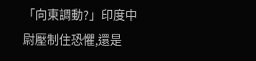「向東調動?」印度中尉壓制住恐懼,還是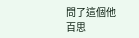問了這個他百思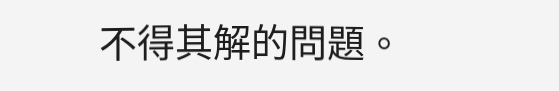不得其解的問題。